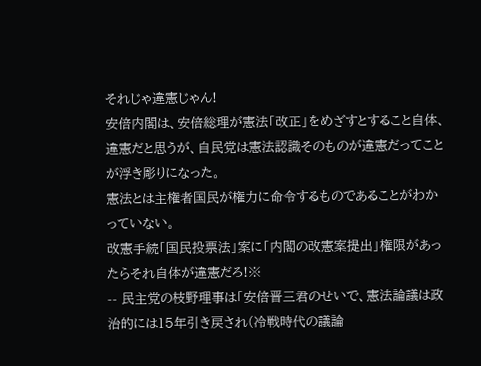それじゃ違憲じゃん!
安倍内閣は、安倍総理が憲法「改正」をめざすとすること自体、違憲だと思うが、自民党は憲法認識そのものが違憲だってことが浮き彫りになった。
憲法とは主権者国民が権力に命令するものであることがわかっていない。
改憲手続「国民投票法」案に「内閣の改憲案提出」権限があったらそれ自体が違憲だろ!※
-- 民主党の枝野理事は「安倍晋三君のせいで、憲法論議は政治的には15年引き戻され(冷戦時代の議論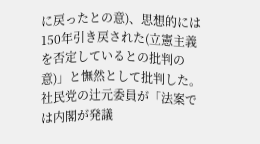に戻ったとの意)、思想的には150年引き戻された(立憲主義を否定しているとの批判の意)」と憮然として批判した。
社民党の辻元委員が「法案では内閣が発議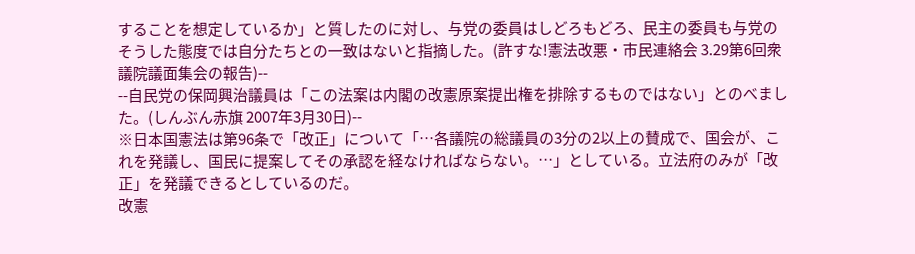することを想定しているか」と質したのに対し、与党の委員はしどろもどろ、民主の委員も与党のそうした態度では自分たちとの一致はないと指摘した。(許すな!憲法改悪・市民連絡会 3.29第6回衆議院議面集会の報告)--
--自民党の保岡興治議員は「この法案は内閣の改憲原案提出権を排除するものではない」とのべました。(しんぶん赤旗 2007年3月30日)--
※日本国憲法は第96条で「改正」について「…各議院の総議員の3分の2以上の賛成で、国会が、これを発議し、国民に提案してその承認を経なければならない。…」としている。立法府のみが「改正」を発議できるとしているのだ。
改憲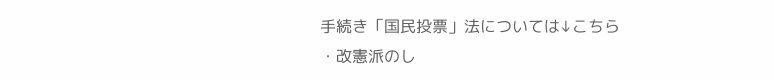手続き「国民投票」法については↓こちら
・改憲派のし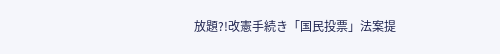放題?!改憲手続き「国民投票」法案提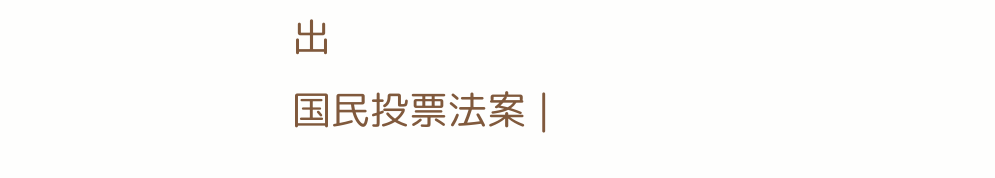出
国民投票法案 |